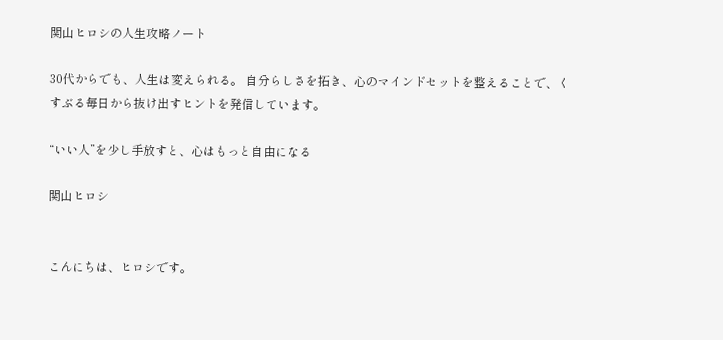関山ヒロシの人生攻略ノート

30代からでも、人生は変えられる。 自分らしさを拓き、心のマインドセットを整えることで、くすぶる毎日から抜け出すヒントを発信しています。

“いい人”を少し手放すと、心はもっと自由になる

関山ヒロシ


こんにちは、ヒロシです。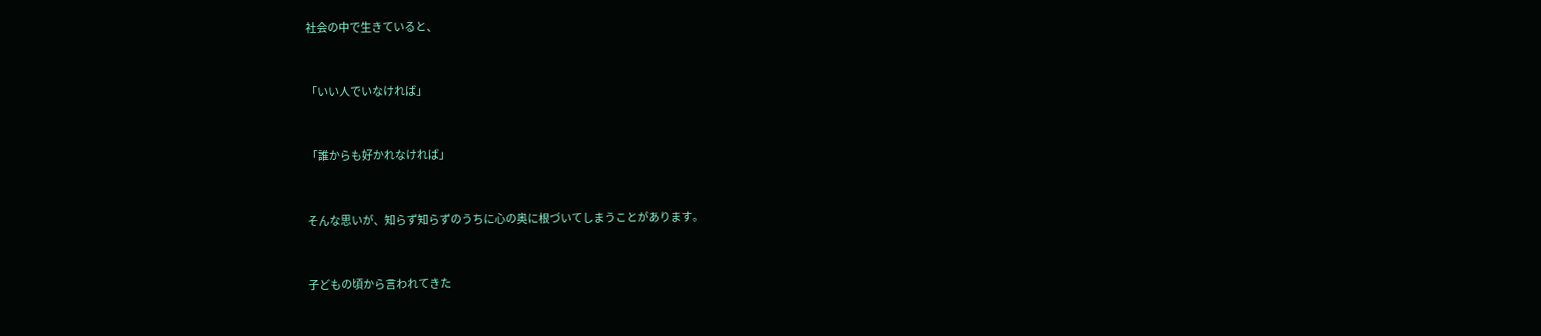社会の中で生きていると、



「いい人でいなければ」



「誰からも好かれなければ」



そんな思いが、知らず知らずのうちに心の奥に根づいてしまうことがあります。



子どもの頃から言われてきた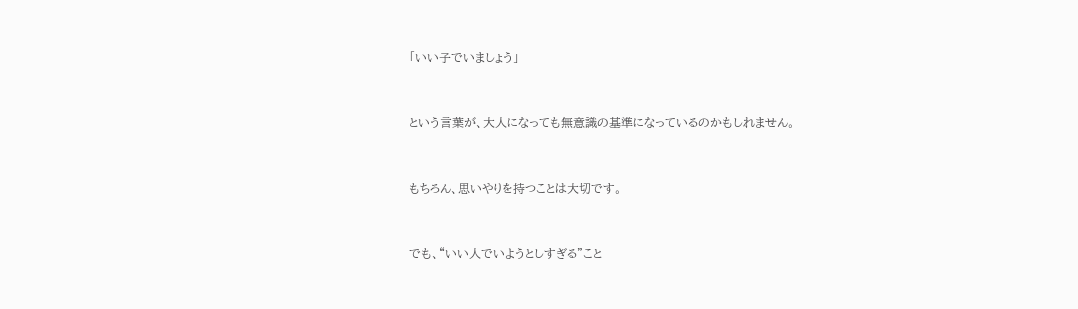「いい子でいましょう」



という言葉が、大人になっても無意識の基準になっているのかもしれません。



もちろん、思いやりを持つことは大切です。



でも、“いい人でいようとしすぎる”こと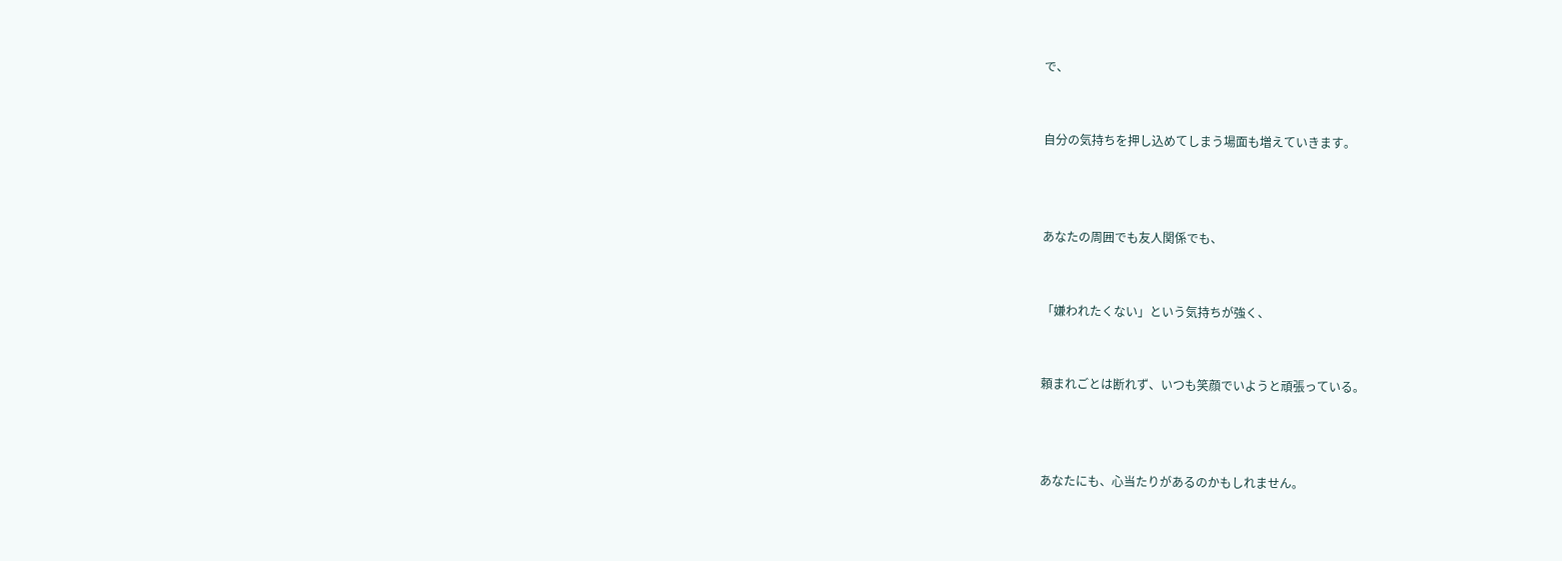で、


自分の気持ちを押し込めてしまう場面も増えていきます。



あなたの周囲でも友人関係でも、


「嫌われたくない」という気持ちが強く、


頼まれごとは断れず、いつも笑顔でいようと頑張っている。



あなたにも、心当たりがあるのかもしれません。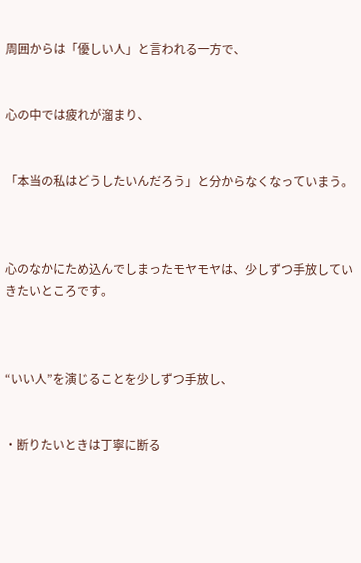周囲からは「優しい人」と言われる一方で、


心の中では疲れが溜まり、


「本当の私はどうしたいんだろう」と分からなくなっていまう。



心のなかにため込んでしまったモヤモヤは、少しずつ手放していきたいところです。



“いい人”を演じることを少しずつ手放し、


・断りたいときは丁寧に断る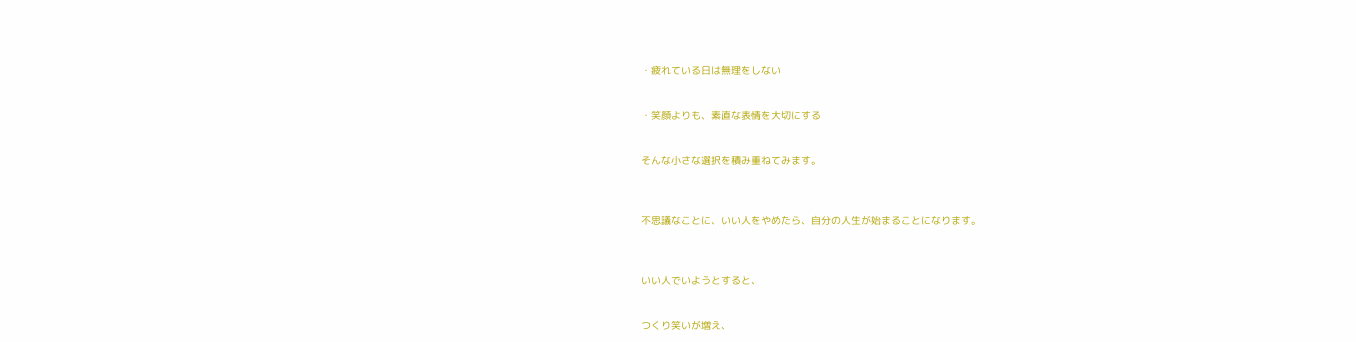・疲れている日は無理をしない


・笑顔よりも、素直な表情を大切にする


そんな小さな選択を積み重ねてみます。



不思議なことに、いい人をやめたら、自分の人生が始まることになります。



いい人でいようとすると、


つくり笑いが増え、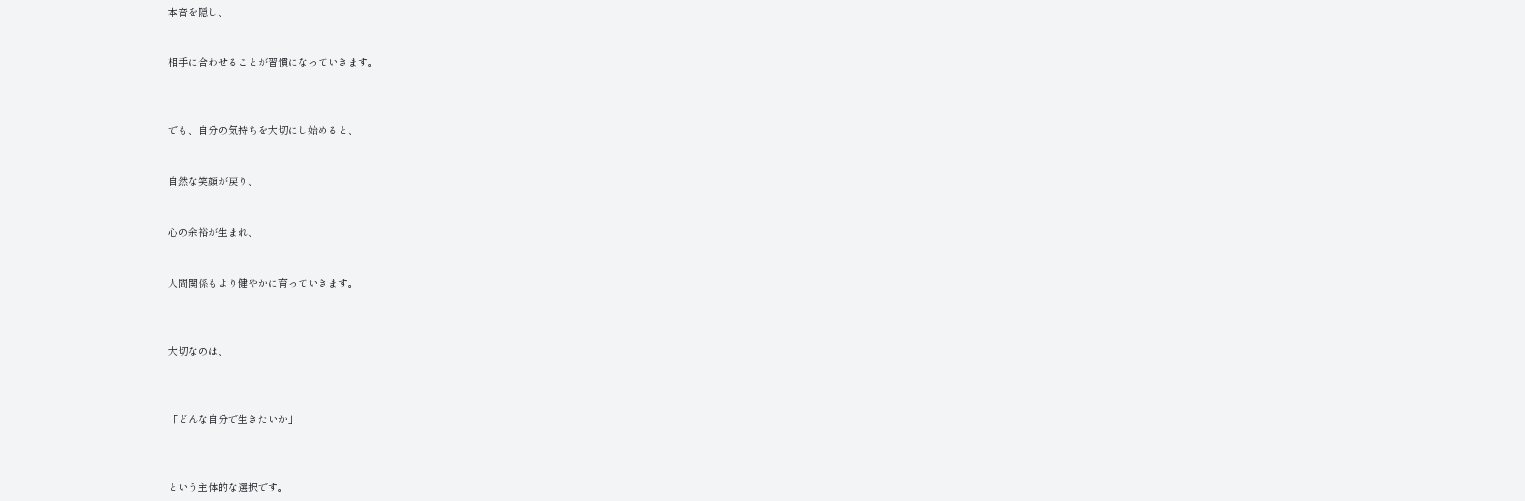本音を隠し、


相手に合わせることが習慣になっていきます。



でも、自分の気持ちを大切にし始めると、


自然な笑顔が戻り、


心の余裕が生まれ、


人間関係もより健やかに育っていきます。



大切なのは、



「どんな自分で生きたいか」



という主体的な選択です。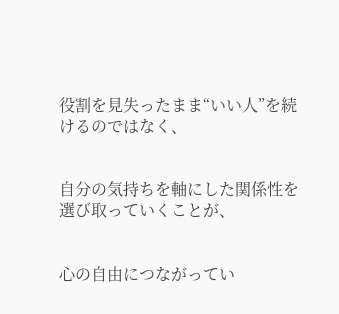役割を見失ったまま“いい人”を続けるのではなく、


自分の気持ちを軸にした関係性を選び取っていくことが、


心の自由につながってい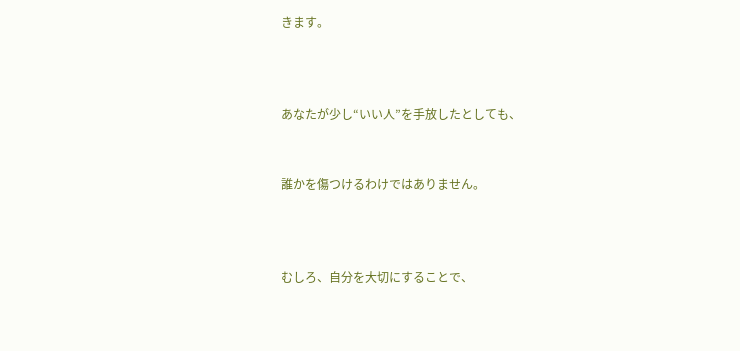きます。



あなたが少し“いい人”を手放したとしても、


誰かを傷つけるわけではありません。



むしろ、自分を大切にすることで、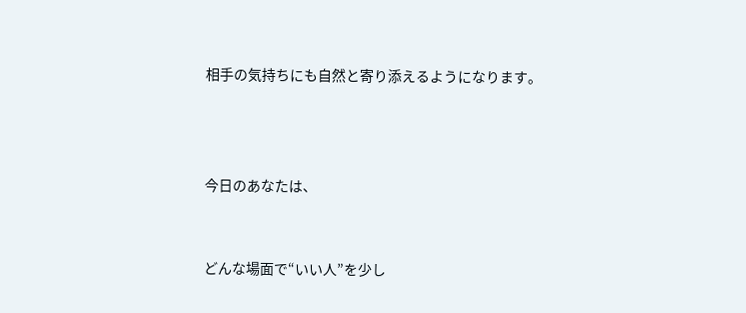相手の気持ちにも自然と寄り添えるようになります。



今日のあなたは、


どんな場面で“いい人”を少し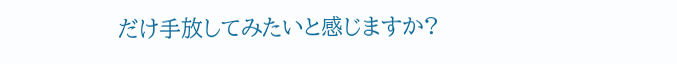だけ手放してみたいと感じますか?